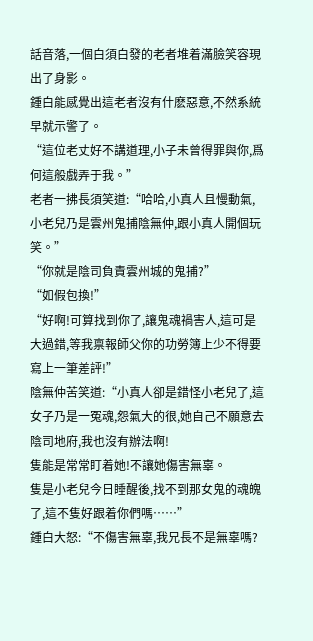話音落,一個白須白發的老者堆着滿臉笑容現出了身影。
鍾白能感覺出這老者沒有什麽惡意,不然系統早就示警了。
“這位老丈好不講道理,小子未曾得罪與你,爲何這般戲弄于我。”
老者一拂長須笑道:“哈哈,小真人且慢動氣,小老兒乃是雲州鬼捕陰無仲,跟小真人開個玩笑。”
“你就是陰司負責雲州城的鬼捕?”
“如假包換!”
“好啊!可算找到你了,讓鬼魂禍害人,這可是大過錯,等我禀報師父你的功勞簿上少不得要寫上一筆差評!”
陰無仲苦笑道:“小真人卻是錯怪小老兒了,這女子乃是一冤魂,怨氣大的很,她自己不願意去陰司地府,我也沒有辦法啊!
隻能是常常盯着她!不讓她傷害無辜。
隻是小老兒今日睡醒後,找不到那女鬼的魂魄了,這不隻好跟着你們嗎……”
鍾白大怒:“不傷害無辜,我兄長不是無辜嗎?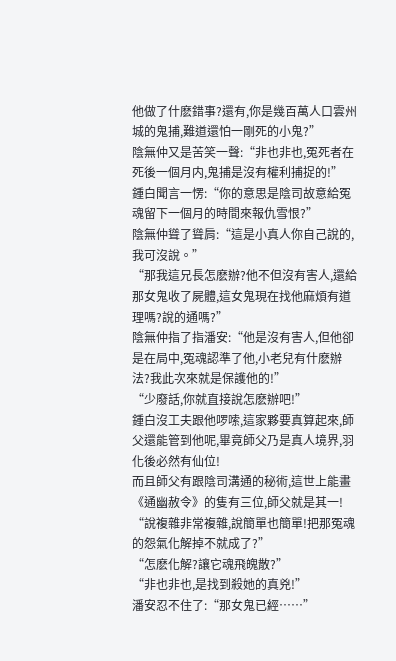他做了什麽錯事?還有,你是幾百萬人口雲州城的鬼捕,難道還怕一剛死的小鬼?”
陰無仲又是苦笑一聲:“非也非也,冤死者在死後一個月内,鬼捕是沒有權利捕捉的!”
鍾白聞言一愣:“你的意思是陰司故意給冤魂留下一個月的時間來報仇雪恨?”
陰無仲聳了聳肩:“這是小真人你自己說的,我可沒說。”
“那我這兄長怎麽辦?他不但沒有害人,還給那女鬼收了屍體,這女鬼現在找他麻煩有道理嗎?說的通嗎?”
陰無仲指了指潘安:“他是沒有害人,但他卻是在局中,冤魂認準了他,小老兒有什麽辦法?我此次來就是保護他的!”
“少廢話,你就直接說怎麽辦吧!”
鍾白沒工夫跟他啰嗦,這家夥要真算起來,師父還能管到他呢,畢竟師父乃是真人境界,羽化後必然有仙位!
而且師父有跟陰司溝通的秘術,這世上能畫《通幽赦令》的隻有三位,師父就是其一!
“說複雜非常複雜,說簡單也簡單!把那冤魂的怨氣化解掉不就成了?”
“怎麽化解?讓它魂飛魄散?”
“非也非也,是找到殺她的真兇!”
潘安忍不住了:“那女鬼已經……”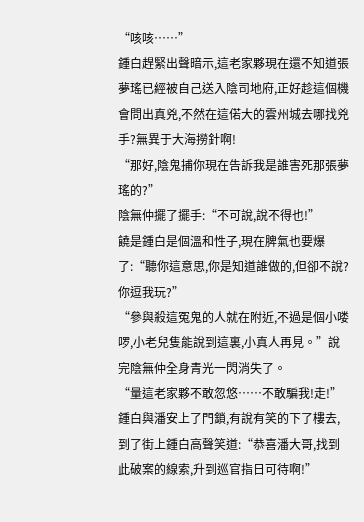“咳咳……”
鍾白趕緊出聲暗示,這老家夥現在還不知道張夢瑤已經被自己送入陰司地府,正好趁這個機會問出真兇,不然在這偌大的雲州城去哪找兇手?無異于大海撈針啊!
“那好,陰鬼捕你現在告訴我是誰害死那張夢瑤的?”
陰無仲擺了擺手:“不可說,說不得也!”
饒是鍾白是個溫和性子,現在脾氣也要爆了:“聽你這意思,你是知道誰做的,但卻不說?你逗我玩?”
“參與殺這冤鬼的人就在附近,不過是個小喽啰,小老兒隻能說到這裏,小真人再見。”說完陰無仲全身青光一閃消失了。
“量這老家夥不敢忽悠……不敢騙我!走!”
鍾白與潘安上了門鎖,有說有笑的下了樓去,到了街上鍾白高聲笑道:“恭喜潘大哥,找到此破案的線索,升到巡官指日可待啊!”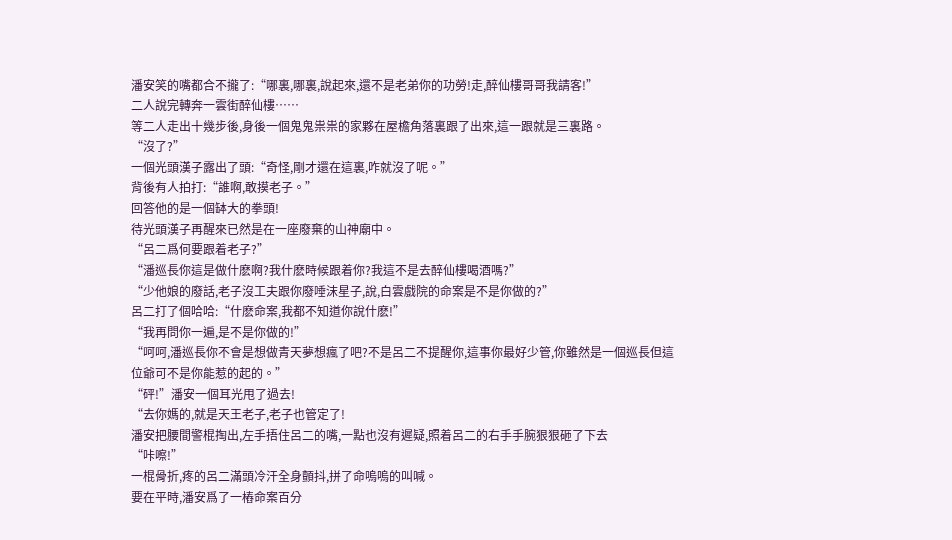潘安笑的嘴都合不攏了:“哪裏,哪裏,說起來,還不是老弟你的功勞!走,醉仙樓哥哥我請客!”
二人說完轉奔一雲街醉仙樓……
等二人走出十幾步後,身後一個鬼鬼祟祟的家夥在屋檐角落裏跟了出來,這一跟就是三裏路。
“沒了?”
一個光頭漢子露出了頭:“奇怪,剛才還在這裏,咋就沒了呢。”
背後有人拍打:“誰啊,敢摸老子。”
回答他的是一個缽大的拳頭!
待光頭漢子再醒來已然是在一座廢棄的山神廟中。
“呂二爲何要跟着老子?”
“潘巡長你這是做什麽啊?我什麽時候跟着你?我這不是去醉仙樓喝酒嗎?”
“少他娘的廢話,老子沒工夫跟你廢唾沫星子,說,白雲戲院的命案是不是你做的?”
呂二打了個哈哈:“什麽命案,我都不知道你說什麽!”
“我再問你一遍,是不是你做的!”
“呵呵,潘巡長你不會是想做青天夢想瘋了吧?不是呂二不提醒你,這事你最好少管,你雖然是一個巡長但這位爺可不是你能惹的起的。”
“砰!”潘安一個耳光甩了過去!
“去你媽的,就是天王老子,老子也管定了!
潘安把腰間警棍掏出,左手捂住呂二的嘴,一點也沒有遲疑,照着呂二的右手手腕狠狠砸了下去
“咔嚓!”
一棍骨折,疼的呂二滿頭冷汗全身顫抖,拼了命嗚嗚的叫喊。
要在平時,潘安爲了一樁命案百分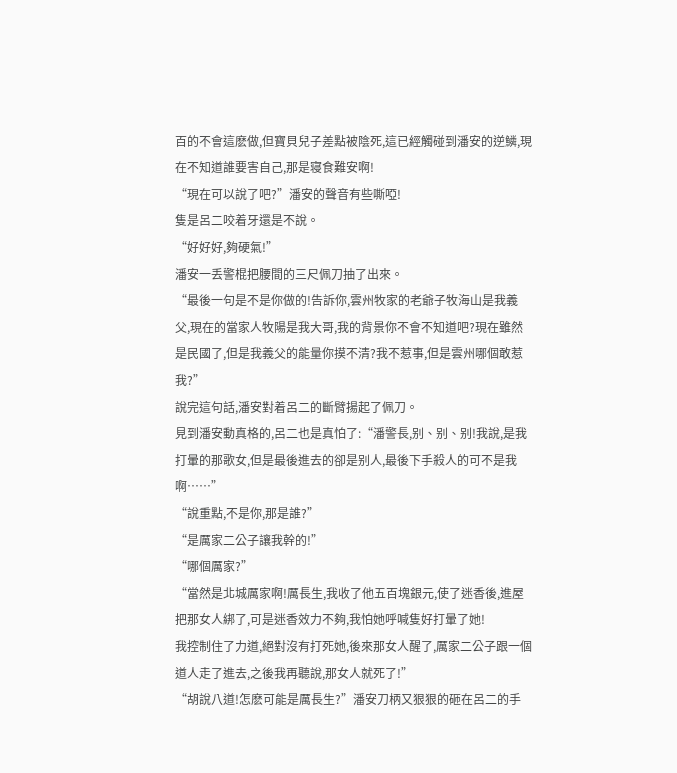百的不會這麽做,但寶貝兒子差點被陰死,這已經觸碰到潘安的逆鱗,現在不知道誰要害自己,那是寝食難安啊!
“現在可以說了吧?”潘安的聲音有些嘶啞!
隻是呂二咬着牙還是不說。
“好好好,夠硬氣!”
潘安一丢警棍把腰間的三尺佩刀抽了出來。
“最後一句是不是你做的!告訴你,雲州牧家的老爺子牧海山是我義父,現在的當家人牧陽是我大哥,我的背景你不會不知道吧?現在雖然是民國了,但是我義父的能量你摸不清?我不惹事,但是雲州哪個敢惹我?”
說完這句話,潘安對着呂二的斷臂揚起了佩刀。
見到潘安動真格的,呂二也是真怕了:“潘警長,别、别、别!我說,是我打暈的那歌女,但是最後進去的卻是别人,最後下手殺人的可不是我啊……”
“說重點,不是你,那是誰?”
“是厲家二公子讓我幹的!”
“哪個厲家?”
“當然是北城厲家啊!厲長生,我收了他五百塊銀元,使了迷香後,進屋把那女人綁了,可是迷香效力不夠,我怕她呼喊隻好打暈了她!
我控制住了力道,絕對沒有打死她,後來那女人醒了,厲家二公子跟一個道人走了進去,之後我再聽說,那女人就死了!”
“胡說八道!怎麽可能是厲長生?”潘安刀柄又狠狠的砸在呂二的手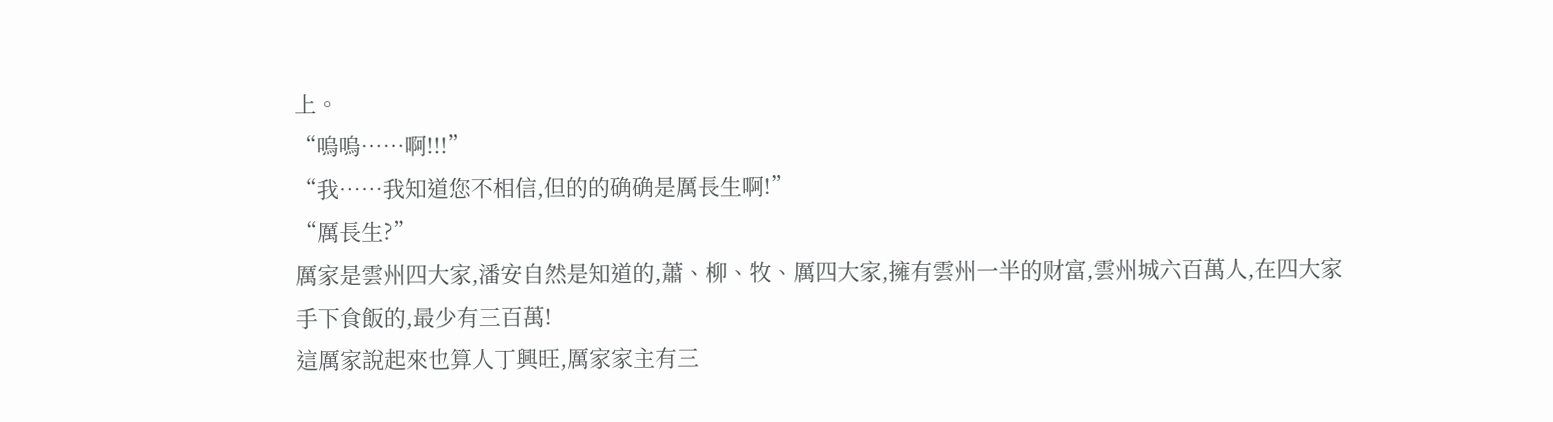上。
“嗚嗚……啊!!!”
“我……我知道您不相信,但的的确确是厲長生啊!”
“厲長生?”
厲家是雲州四大家,潘安自然是知道的,蕭、柳、牧、厲四大家,擁有雲州一半的财富,雲州城六百萬人,在四大家手下食飯的,最少有三百萬!
這厲家說起來也算人丁興旺,厲家家主有三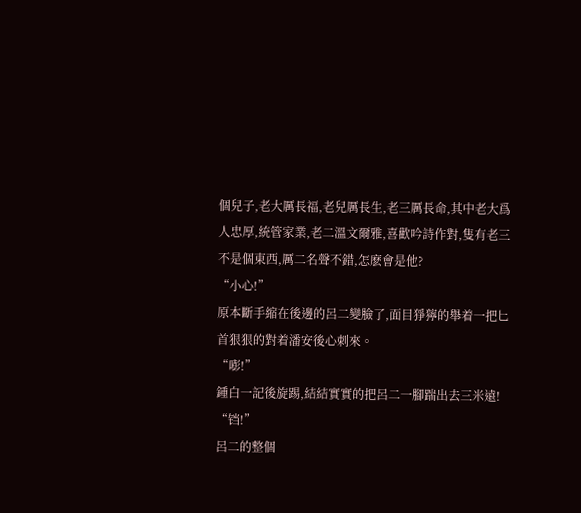個兒子,老大厲長福,老兒厲長生,老三厲長命,其中老大爲人忠厚,統管家業,老二溫文爾雅,喜歡吟詩作對,隻有老三不是個東西,厲二名聲不錯,怎麽會是他?
“小心!”
原本斷手縮在後邊的呂二變臉了,面目猙獰的舉着一把匕首狠狠的對着潘安後心刺來。
“嘭!”
鍾白一記後旋踢,結結實實的把呂二一腳踹出去三米遠!
“铛!”
呂二的整個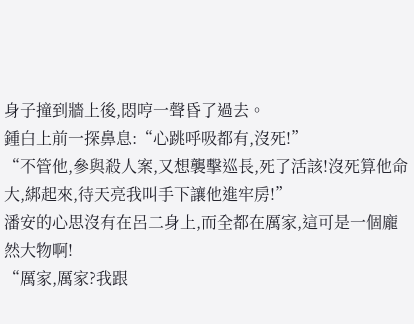身子撞到牆上後,悶哼一聲昏了過去。
鍾白上前一探鼻息:“心跳呼吸都有,沒死!”
“不管他,參與殺人案,又想襲擊巡長,死了活該!沒死算他命大,綁起來,待天亮我叫手下讓他進牢房!”
潘安的心思沒有在呂二身上,而全都在厲家,這可是一個龐然大物啊!
“厲家,厲家?我跟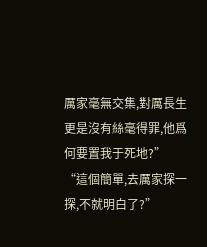厲家毫無交集,對厲長生更是沒有絲毫得罪,他爲何要置我于死地?”
“這個簡單,去厲家探一探,不就明白了?”